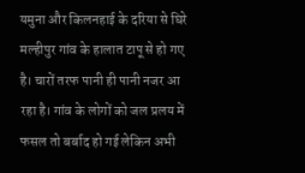यमुना और किलनहाई के दरिया से घिरे मल्हीपुर गांव के हालात टापू से हो गए है। चारों तरफ पानी ही पानी नजर आ रहा है। गांव के लोगों को जल प्रलय में फसल तो बर्बाद हो गई लेकिन अभी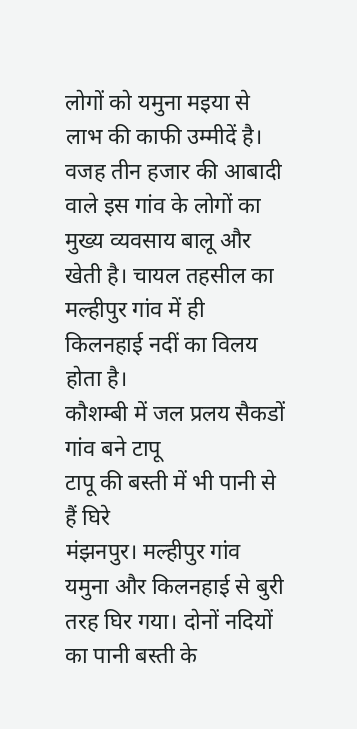लोगों को यमुना मइया से लाभ की काफी उम्मीदें है। वजह तीन हजार की आबादी वाले इस गांव के लोगों का मुख्य व्यवसाय बालू और खेती है। चायल तहसील का मल्हीपुर गांव में ही किलनहाई नदीं का विलय होता है।
कौशम्बी में जल प्रलय सैकडों गांव बने टापू
टापू की बस्ती में भी पानी से हैं घिरे
मंझनपुर। मल्हीपुर गांव यमुना और किलनहाई से बुरी तरह घिर गया। दोनों नदियों का पानी बस्ती के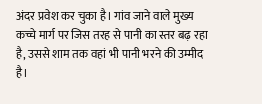अंदर प्रवेश कर चुका है। गांव जाने वाले मुख्य कच्चे मार्ग पर जिस तरह से पानी का स्तर बढ़ रहा है, उससे शाम तक वहां भी पानी भरने की उम्मीद है।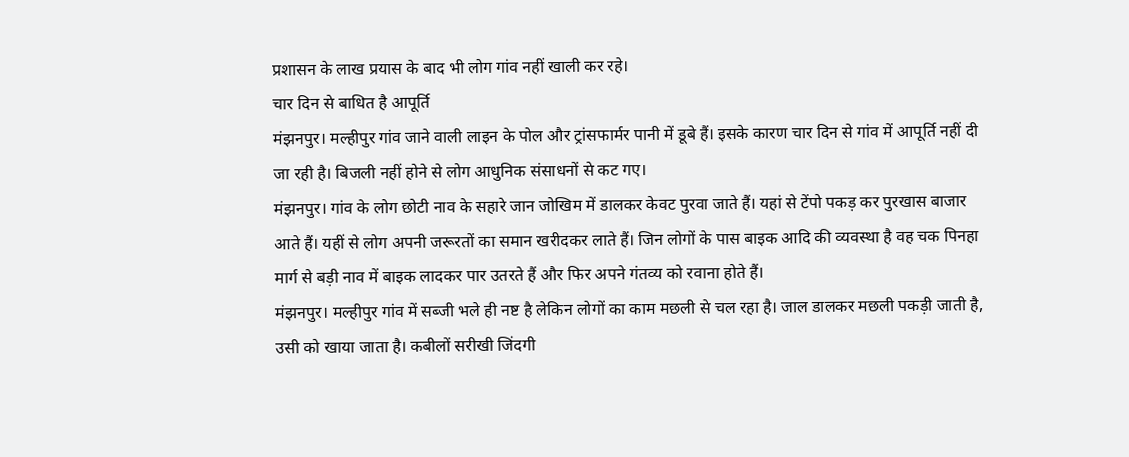प्रशासन के लाख प्रयास के बाद भी लोग गांव नहीं खाली कर रहे।
चार दिन से बाधित है आपूर्ति
मंझनपुर। मल्हीपुर गांव जाने वाली लाइन के पोल और ट्रांसफार्मर पानी में डूबे हैं। इसके कारण चार दिन से गांव में आपूर्ति नहीं दी जा रही है। बिजली नहीं होने से लोग आधुनिक संसाधनों से कट गए।
मंझनपुर। गांव के लोग छोटी नाव के सहारे जान जोखिम में डालकर केवट पुरवा जाते हैं। यहां से टेंपो पकड़ कर पुरखास बाजार आते हैं। यहीं से लोग अपनी जरूरतों का समान खरीदकर लाते हैं। जिन लोगों के पास बाइक आदि की व्यवस्था है वह चक पिनहा मार्ग से बड़ी नाव में बाइक लादकर पार उतरते हैं और फिर अपने गंतव्य को रवाना होते हैं।
मंझनपुर। मल्हीपुर गांव में सब्जी भले ही नष्ट है लेकिन लोगों का काम मछली से चल रहा है। जाल डालकर मछली पकड़ी जाती है, उसी को खाया जाता है। कबीलों सरीखी जिंदगी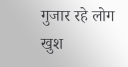गुजार रहे लोग खुश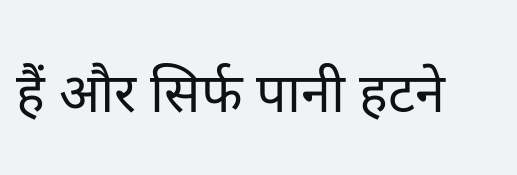हैं और सिर्फ पानी हटने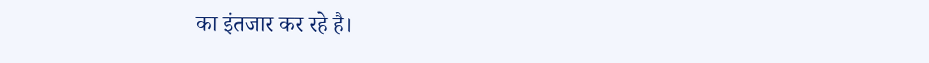का इंतजार कर रहे है।